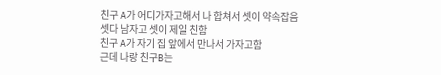친구 A가 어디가자고해서 나 합쳐서 셋이 약속잡음
셋다 남자고 셋이 제일 친함
친구 A가 자기 집 앞에서 만나서 가자고함
근데 나랑 친구B는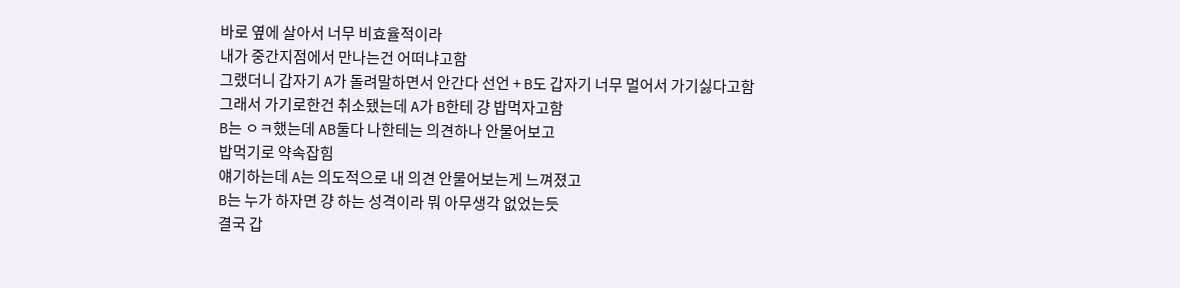바로 옆에 살아서 너무 비효율적이라
내가 중간지점에서 만나는건 어떠냐고함
그랬더니 갑자기 A가 돌려말하면서 안간다 선언 + B도 갑자기 너무 멀어서 가기싫다고함
그래서 가기로한건 취소됐는데 A가 B한테 걍 밥먹자고함
B는 ㅇㅋ했는데 AB둘다 나한테는 의견하나 안물어보고
밥먹기로 약속잡힘
얘기하는데 A는 의도적으로 내 의견 안물어보는게 느껴졌고
B는 누가 하자면 걍 하는 성격이라 뭐 아무생각 없었는듯
결국 갑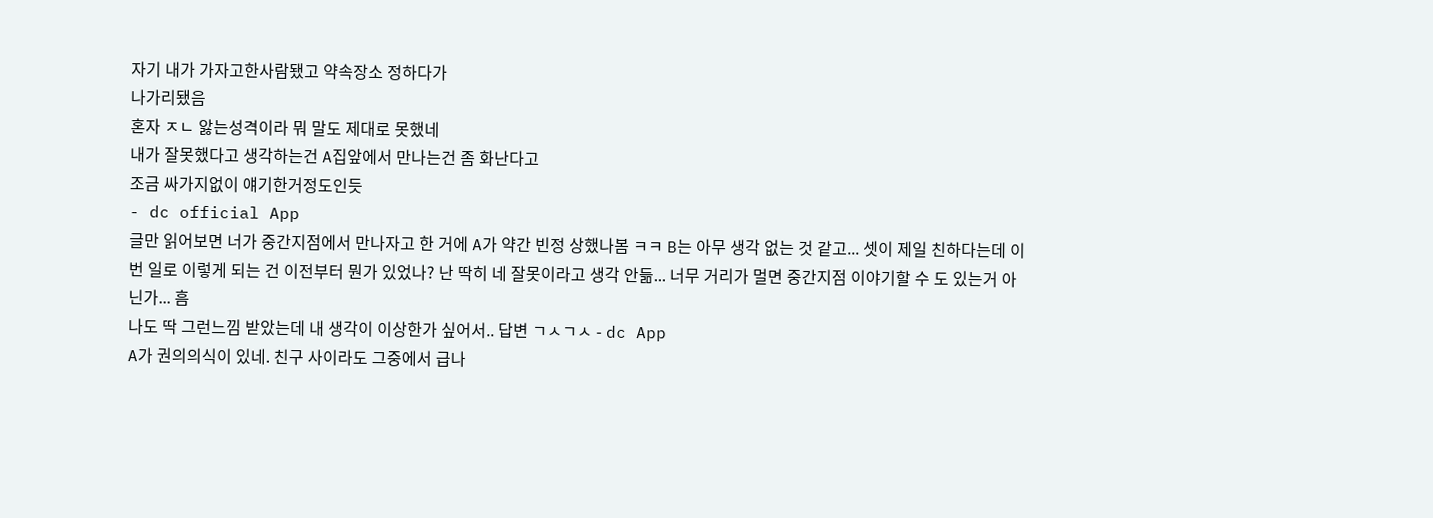자기 내가 가자고한사람됐고 약속장소 정하다가
나가리됐음
혼자 ㅈㄴ 앓는성격이라 뭐 말도 제대로 못했네
내가 잘못했다고 생각하는건 A집앞에서 만나는건 좀 화난다고
조금 싸가지없이 얘기한거정도인듯
- dc official App
글만 읽어보면 너가 중간지점에서 만나자고 한 거에 A가 약간 빈정 상했나봄 ㅋㅋ B는 아무 생각 없는 것 같고... 셋이 제일 친하다는데 이번 일로 이렇게 되는 건 이전부터 뭔가 있었나? 난 딱히 네 잘못이라고 생각 안듦... 너무 거리가 멀면 중간지점 이야기할 수 도 있는거 아닌가... 흠
나도 딱 그런느낌 받았는데 내 생각이 이상한가 싶어서.. 답변 ㄱㅅㄱㅅ - dc App
A가 권의의식이 있네. 친구 사이라도 그중에서 급나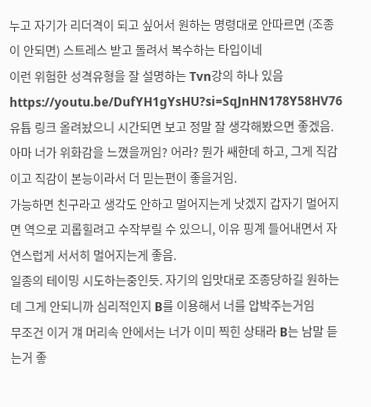누고 자기가 리더격이 되고 싶어서 원하는 명령대로 안따르면 (조종이 안되면) 스트레스 받고 돌려서 복수하는 타입이네
이런 위험한 성격유형을 잘 설명하는 Tvn강의 하나 있음 https://youtu.be/DufYH1gYsHU?si=SqJnHN178Y58HV76
유튭 링크 올려놨으니 시간되면 보고 정말 잘 생각해봤으면 좋겠음. 아마 너가 위화감을 느꼈을꺼임? 어라? 뭔가 쌔한데 하고, 그게 직감이고 직감이 본능이라서 더 믿는편이 좋을거임.
가능하면 친구라고 생각도 안하고 멀어지는게 낫겠지 갑자기 멀어지면 역으로 괴롭힐려고 수작부릴 수 있으니, 이유 핑계 들어내면서 자연스럽게 서서히 멀어지는게 좋음.
일종의 테이밍 시도하는중인듯. 자기의 입맛대로 조종당하길 원하는데 그게 안되니까 심리적인지 B를 이용해서 너를 압박주는거임
무조건 이거 걔 머리속 안에서는 너가 이미 찍힌 상태라 B는 남말 듣는거 좋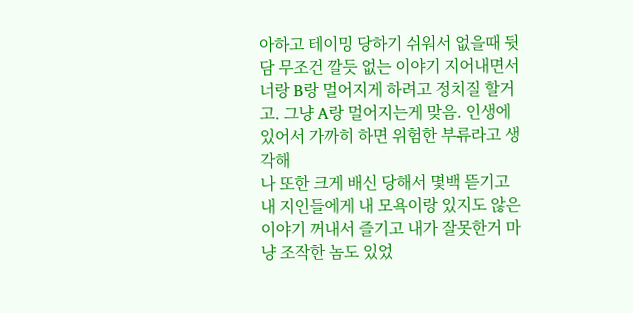아하고 테이밍 당하기 쉬워서 없을때 뒷담 무조건 깔듯 없는 이야기 지어내면서 너랑 B랑 멀어지게 하려고 정치질 할거고. 그냥 A랑 멀어지는게 맞음. 인생에 있어서 가까히 하면 위험한 부류라고 생각해
나 또한 크게 배신 당해서 몇백 뜯기고 내 지인들에게 내 모욕이랑 있지도 않은 이야기 꺼내서 즐기고 내가 잘못한거 마냥 조작한 놈도 있었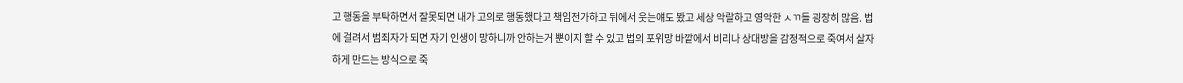고 행동을 부탁하면서 잘못되면 내가 고의로 행동했다고 책임전가하고 뒤에서 웃는얘도 봤고 세상 악랄하고 영악한 ㅅㄲ들 굉장히 많음. 법에 걸려서 범죄자가 되면 자기 인생이 망하니까 안하는거 뿐이지 할 수 있고 법의 포위망 바깥에서 비리나 상대방을 감정적으로 죽여서 살자하게 만드는 방식으로 죽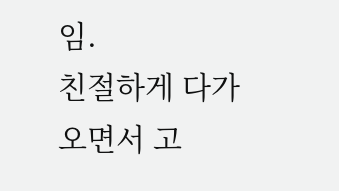임.
친절하게 다가오면서 고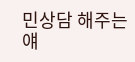민상담 해주는 얘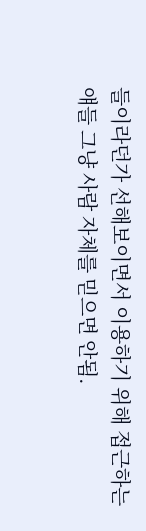들이라던가 선해보이면서 이용하기 위해 접근하는 얘들 그냥 사람 자체를 믿으면 안됨.